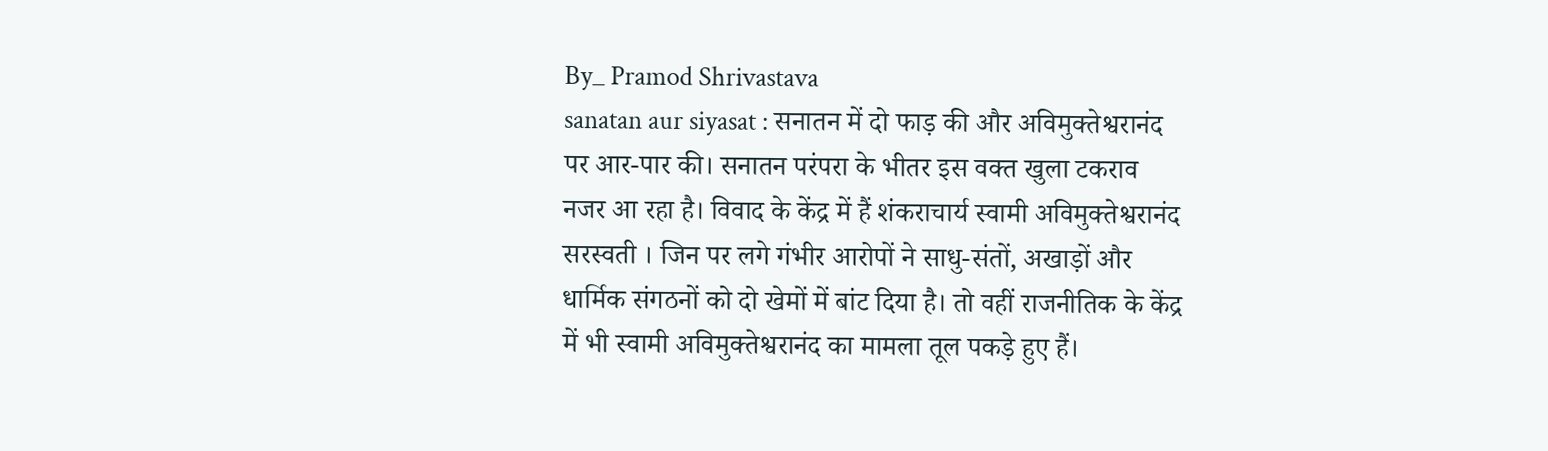By_ Pramod Shrivastava
sanatan aur siyasat : सनातन में दो फाड़ की और अविमुक्तेश्वरानंद पर आर-पार की। सनातन परंपरा के भीतर इस वक्त खुला टकराव नजर आ रहा है। विवाद के केंद्र में हैं शंकराचार्य स्वामी अविमुक्तेश्वरानंद सरस्वती । जिन पर लगे गंभीर आरोपों ने साधु-संतों, अखाड़ों और धार्मिक संगठनों को दो खेमों में बांट दिया है। तो वहीं राजनीतिक के केंद्र में भी स्वामी अविमुक्तेश्वरानंद का मामला तूल पकड़े हुए हैं।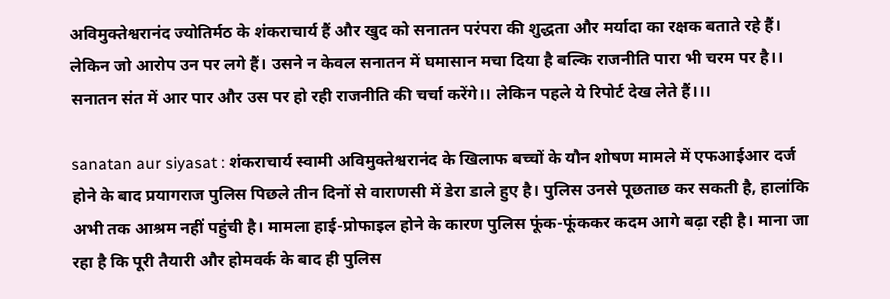अविमुक्तेश्वरानंद ज्योतिर्मठ के शंकराचार्य हैं और खुद को सनातन परंपरा की शुद्धता और मर्यादा का रक्षक बताते रहे हैं। लेकिन जो आरोप उन पर लगे हैं। उसने न केवल सनातन में घमासान मचा दिया है बल्कि राजनीति पारा भी चरम पर है।। सनातन संत में आर पार और उस पर हो रही राजनीति की चर्चा करेंगे।। लेकिन पहले ये रिपोर्ट देख लेते हैं।।।

sanatan aur siyasat : शंकराचार्य स्वामी अविमुक्तेश्वरानंद के खिलाफ बच्चों के यौन शोषण मामले में एफआईआर दर्ज होने के बाद प्रयागराज पुलिस पिछले तीन दिनों से वाराणसी में डेरा डाले हुए है। पुलिस उनसे पूछताछ कर सकती है, हालांकि अभी तक आश्रम नहीं पहुंची है। मामला हाई-प्रोफाइल होने के कारण पुलिस फूंक-फूंककर कदम आगे बढ़ा रही है। माना जा रहा है कि पूरी तैयारी और होमवर्क के बाद ही पुलिस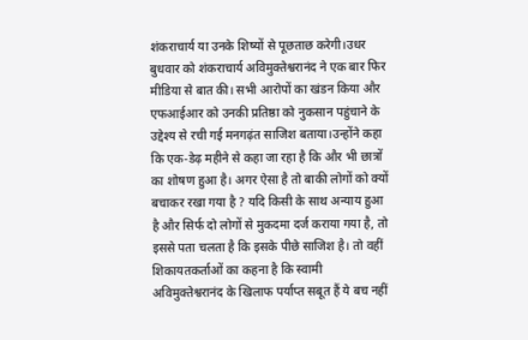शंकराचार्य या उनके शिष्यों से पूछताछ करेगी।उधर बुधवार को शंकराचार्य अविमुक्तेश्वरानंद ने एक बार फिर मीडिया से बात की। सभी आरोपों का खंडन किया और एफआईआर को उनकी प्रतिष्ठा को नुकसान पहुंचाने के उद्देश्य से रची गई मनगढ़ंत साजिश बताया।उन्होंने कहा कि एक-डेढ़ महीने से कहा जा रहा है कि और भी छात्रों का शोषण हुआ है। अगर ऐसा है तो बाकी लोगों को क्यों बचाकर रखा गया है ? यदि किसी के साथ अन्याय हुआ है और सिर्फ दो लोगों से मुकदमा दर्ज कराया गया है, तो इससे पता चलता है कि इसके पीछे साजिश है। तो वहीं शिकायतकर्ताओं का कहना है कि स्वामी अविमुक्तेश्वरानंद के खिलाफ पर्याप्त सबूत हैं ये बच नहीं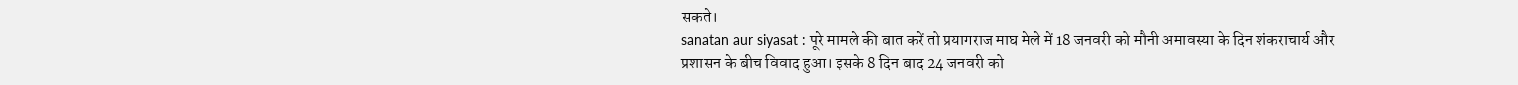सकते।
sanatan aur siyasat : पूरे मामले की बात करें तो प्रयागराज माघ मेले में 18 जनवरी को मौनी अमावस्या के दिन शंकराचार्य और प्रशासन के बीच विवाद हुआ। इसके 8 दिन बाद 24 जनवरी को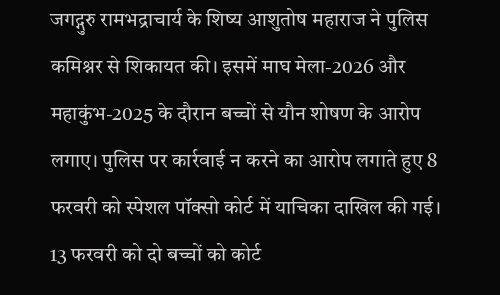जगद्गुरु रामभद्राचार्य के शिष्य आशुतोष महाराज ने पुलिस कमिश्नर से शिकायत की। इसमें माघ मेला-2026 और महाकुंभ-2025 के दौरान बच्चों से यौन शोषण के आरोप लगाए। पुलिस पर कार्रवाई न करने का आरोप लगाते हुए 8 फरवरी को स्पेशल पॉक्सो कोर्ट में याचिका दाखिल की गई। 13 फरवरी को दो बच्चों को कोर्ट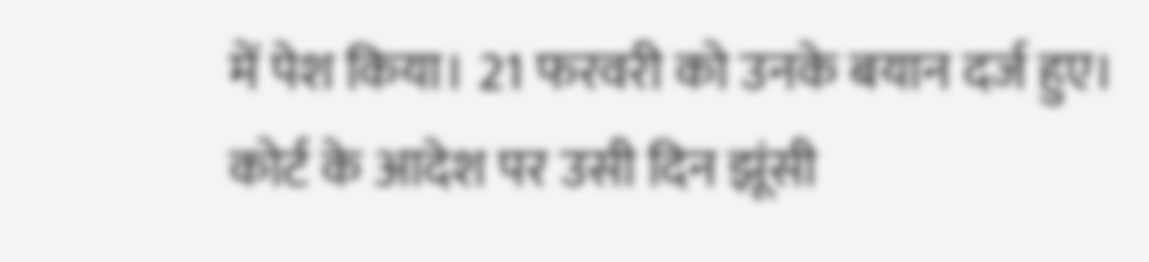में पेश किया। 21 फरवरी को उनके बयान दर्ज हुए। कोर्ट के आदेश पर उसी दिन झूंसी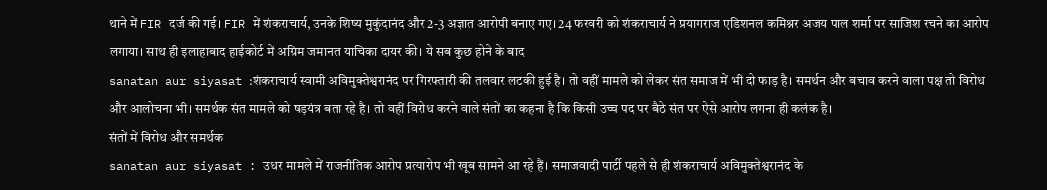थाने में FIR दर्ज की गई। FIR में शंकराचार्य, उनके शिष्य मुकुंदानंद और 2-3 अज्ञात आरोपी बनाए गए। 24 फरवरी को शंकराचार्य ने प्रयागराज एडिशनल कमिश्नर अजय पाल शर्मा पर साजिश रचने का आरोप लगाया। साथ ही इलाहाबाद हाईकोर्ट में अग्रिम जमानत याचिका दायर की। ये सब कुछ होने के बाद
sanatan aur siyasat :शंकराचार्य स्वामी अविमुक्तेश्वरानंद पर गिरफ्तारी की तलवार लटकी हुई है। तो वहीं मामले को लेकर संत समाज में भी दो फाड़ है। समर्थन और बचाव करने वाला पक्ष तो विरोध और आलोचना भी। समर्थक संत मामले को षड़यंत्र बता रहे है। तो वहीं विरोध करने वाले संतों का कहना है कि किसी उच्च पद पर बैठे संत पर ऐसे आरोप लगना ही कलंक है।
संतों में विरोध और समर्थक
sanatan aur siyasat : उधर मामले में राजनीतिक आरोप प्रत्यारोप भी खूब सामने आ रहे हैं। समाजवादी पार्टी पहले से ही शंकराचार्य अविमुक्तेश्वरानंद के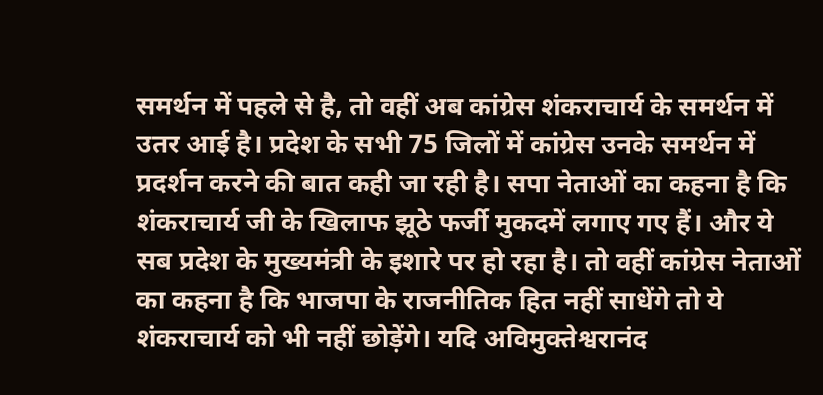समर्थन में पहले से है, तो वहीं अब कांग्रेस शंकराचार्य के समर्थन में उतर आई है। प्रदेश के सभी 75 जिलों में कांग्रेस उनके समर्थन में प्रदर्शन करने की बात कही जा रही है। सपा नेताओं का कहना है कि शंकराचार्य जी के खिलाफ झूठे फर्जी मुकदमें लगाए गए हैं। और ये सब प्रदेश के मुख्यमंत्री के इशारे पर हो रहा है। तो वहीं कांग्रेस नेताओं का कहना है कि भाजपा के राजनीतिक हित नहीं साधेंगे तो ये शंकराचार्य को भी नहीं छोड़ेंगे। यदि अविमुक्तेश्वरानंद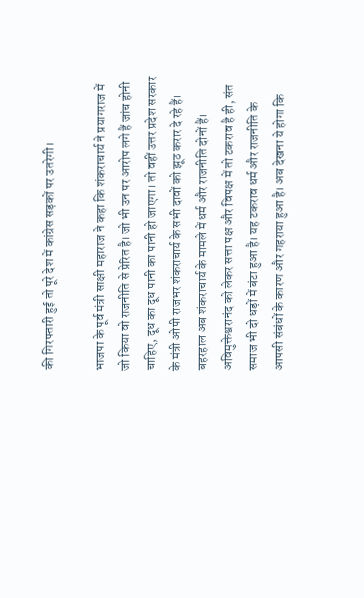की गिरफ्तारी हुई तो पूरे देश में कांग्रेस सड़कों पर उतरेगी।

भाजपा के पूर्व मंत्री साक्षी महाराज ने कहा कि शंकराचार्य ने प्रयागराज में जो किया वो राजनीति से प्रेरित है। जो भी उन पर आरोप लगे हैं जांच होनी चाहिए, दूध का दूध पानी का पानी हो जाएगा। तो वहीं उत्तर प्रदेश सरकार के मंत्री ओपी राजभर शंकराचार्य के सभी दावों को झूठ करार दे रहे हैं।
बहरहाल अब शंकराचार्य के मामले में धर्म और राजनीति दोनों हैं। अविमुक्तेश्वरानंद को लेकर सत्ता पक्ष और विपक्ष में तो टकराव है ही, संत समाज भी दो धड़ों में बंटा हुआ है। यह टकराव धर्म और राजनीति के आपसी संबंधों के कारण और गहराया हुआ है। अब देखना ये होगा कि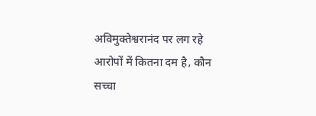अविमुक्तेश्वरानंद पर लग रहे आरोपों में कितना दम है, कौन सच्चा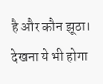है और कौन झूठा। देखना ये भी होगा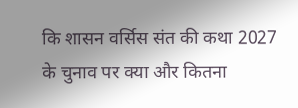कि शासन वर्सिस संत की कथा 2027 के चुनाव पर क्या और कितना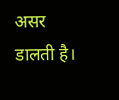असर डालती है।